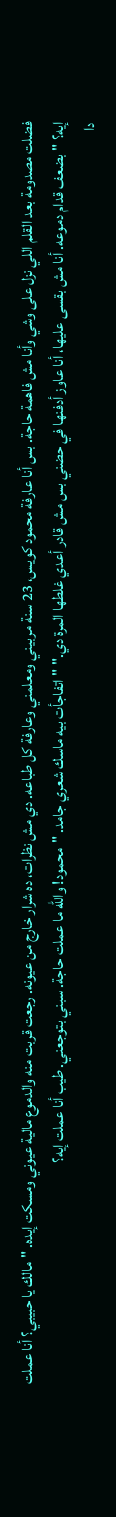فضلت مصدومة بعد القلم اللي نزل على وشي وأنا مش فاهمة حاجة. بس أنا عارفة محمود كويس، 23 سنة مربيني ومعلمني وعارفة كل طباعه. دي مش نظرات، ده شرار خارج من عيونه. رجعت قربت منه والدموع مالية عيوني ومسكت إيده. "مالك يا حبيبي؟ أنا عملت إيه؟ "بضعف قدام دموعه. أنا مش بقسى عليها، أنا عاوز أدفنها في حضني بس مش قادر أعدي غلطها المرة دي." "اتفاجأت بيه ماسك شعري جامد. "محمود! والله ما عملت حاجة. سبني بتوجعني. طيب أنا عملت إيه؟
دا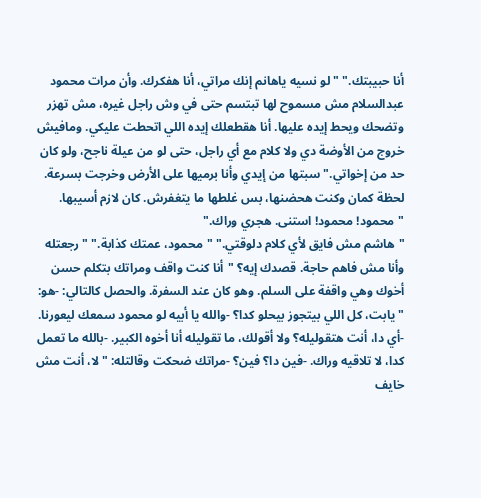أنا حبيبتك." "لو نسيه ياهانم إنك مراتي، أنا هفكرك. وأن مرات محمود عبدالسلام مش مسموح لها تبتسم حتى في وش راجل غيره، مش تهزر وتضحك ويحط إيده عليها. أنا هقطعلك إيده اللي اتحطت عليكي. ومافيش خروج من الأوضة دي ولا كلام مع أي راجل، حتى لو من عيلة ناجح، ولو كان حد من إخواتي." سبتها من إيدي وأنا برميها على الأرض وخرجت بسرعة. لحظة كمان وكنت هحضنها، بس غلطها ما يتغفرش. كان لازم أسيبها. "محمود! محمود! استنى. هجري وراك."
"هاشم مش فايق لأي كلام دلوقتي." "محمود، عمتك كذابة." "رجعتله وأنا مش فاهم حاجة. قصدك إيه؟ "أنا كنت واقف ومراتك بتكلم حسن أخوك وهي واقفة على السلم. وهو كان عند السفرة. والحصل كالتالي: -هو: "يابت، كل اللي بيتجوز بيحلو كدا؟ -والله يا أبيه لو محمود سمعك ليعورنا. -أي دا، أنت هتقوليله؟ ولا أقولك، ما تقوليله أنا أخوه الكبير. -بالله ما تعمل كدا، لا تلاقيه وراك. -فين دا؟ فين؟ -مراتك ضحكت وقالتله: "لا، أنت مش خايف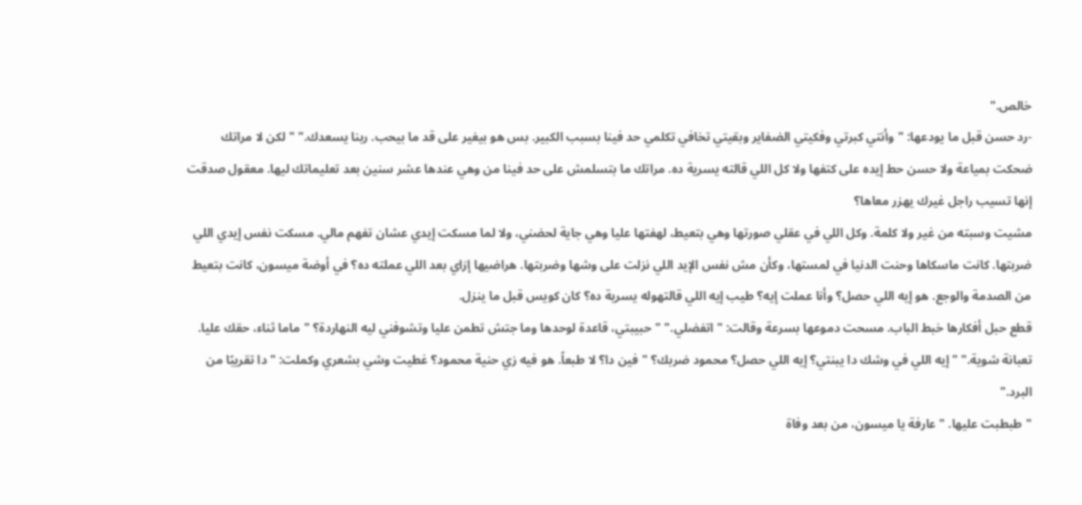خالص."
-رد حسن قبل ما يودعها: "وأنتي كبرتي وفكيتي الضفاير وبقيتي تخافي تكلمي حد فينا بسبب الكبير. بس هو بيغير على قد ما بيحب. ربنا يسعدك." "لكن لا مراتك ضحكت بمياعة ولا حسن حط إيده على كتفها ولا كل اللي قالته يسرية ده. مراتك ما بتسلمش على حد فينا من وهي عندها عشر سنين بعد تعليماتك ليها. معقول صدقت إنها تسيب راجل غيرك يهزر معاها؟
مشيت وسبته من غير ولا كلمة. وكل اللي في عقلي صورتها وهي بتعيط، لهفتها عليا وهي جاية لحضني، ولا لما مسكت إيدي عشان تفهم مالي. مسكت نفس إيدي اللي ضربتها. كانت ماسكاها وحنت الدنيا في لمستها، وكأن مش نفس الإيد اللي نزلت على وشها وضربتها. هراضيها إزاي بعد اللي عملته ده؟ في أوضة ميسون، كانت بتعيط من الصدمة والوجع. هو إيه اللي حصل؟ وأنا عملت إيه؟ طيب إيه اللي قالتهوله يسرية ده؟ كان كويس قبل ما ينزل.
قطع حبل أفكارها خبط الباب. مسحت دموعها بسرعة وقالت: "اتفضلي." "حبيبتي، قاعدة لوحدها وما جتش تطمن عليا وتشوفني ليه النهاردة؟ "ماما ثناء، حقك عليا. تعبانة شوية." "إيه اللي في وشك دا يبنتي؟ إيه اللي حصل؟ محمود ضربك؟ "فين دا؟ لا طبعاً. هو فيه زي حنية محمود؟ غطيت وشي بشعري وكملت: "دا تقريبًا من البرد."
"طبطبت عليها. "عارفة يا ميسون، من بعد وفاة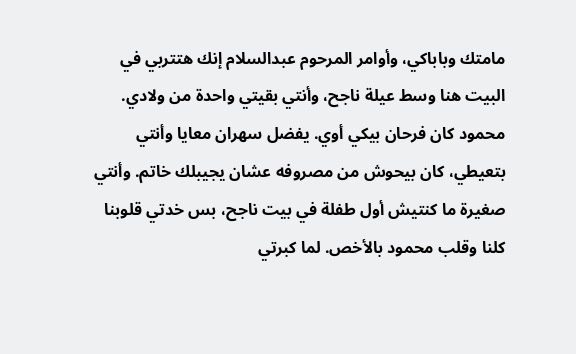مامتك وباباكي، وأوامر المرحوم عبدالسلام إنك هتتربي في البيت هنا وسط عيلة ناجح، وأنتي بقيتي واحدة من ولادي. محمود كان فرحان بيكي أوي. يفضل سهران معايا وأنتي بتعيطي، كان بيحوش من مصروفه عشان يجيبلك خاتم. وأنتي صغيرة ما كنتيش أول طفلة في بيت ناجح، بس خدتي قلوبنا كلنا وقلب محمود بالأخص. لما كبرتي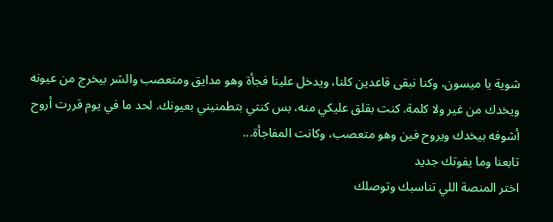شوية يا ميسون، وكنا نبقى قاعدين كلنا، ويدخل علينا فجأة وهو مدايق ومتعصب والشر بيخرج من عيونه ويخدك من غير ولا كلمة. كنت بقلق عليكي منه، بس كنتي بتطمنيني بعيونك. لحد ما في يوم قررت أروح أشوفه بيخدك ويروح فين وهو متعصب، وكانت المفاجأة...
تابعنا وما يفوتك جديد
اختر المنصة اللي تناسبك وتوصلك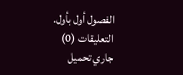الفصول أول بأول.
التعليقات (0)
جاري تحميل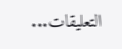التعليقات...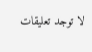لا توجد تعليقات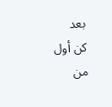بعد
كن أول من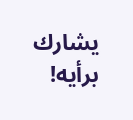يشارك برأيه!